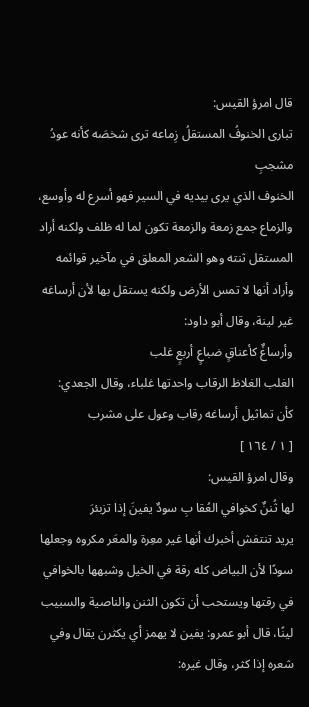قال امرؤ القيس:
تبارى الخنوفُ المستقلُ زِماعه ترى شخصَه كأنه عودُ مشجبِ
الخنوف الذي يرى بيديه في السير فهو أسرع له وأوسع، والزماع جمع زمعة والزمعة تكون لما له ظلف ولكنه أراد المستقل ثنته وهو الشعر المعلق في مآخير قوائمه وأراد أنها لا تمس الأرض ولكنه يستقل بها لأن أرساغه غير لينة، وقال أبو داود:
وأرساغٌ كأعناقٍ ضباعٍ أربعٍ غلب
الغلب الغلاظ الرقاب واحدتها غلباء، وقال الجعدي:
كأن تماثيل أرساغه رقاب وعول على مشرب
[ ١ / ١٦٤ ]
وقال امرؤ القيس:
لها ثُننٌ كخوافي العُقا بِ سودٌ يفينَ إذا تزبئرَ
يريد تنتفش أخبرك أنها غير معِرة والمعَر مكروه وجعلها سودًا لأن البياض كله رقة في الخيل وشبهها بالخوافي في رقتها ويستحب أن تكون الثنن والناصية والسبيب لينًا، قال أبو عمرو: يفين لا يهمز أي يكثرن يقال وفي شعره إذا كثر، وقال غيره: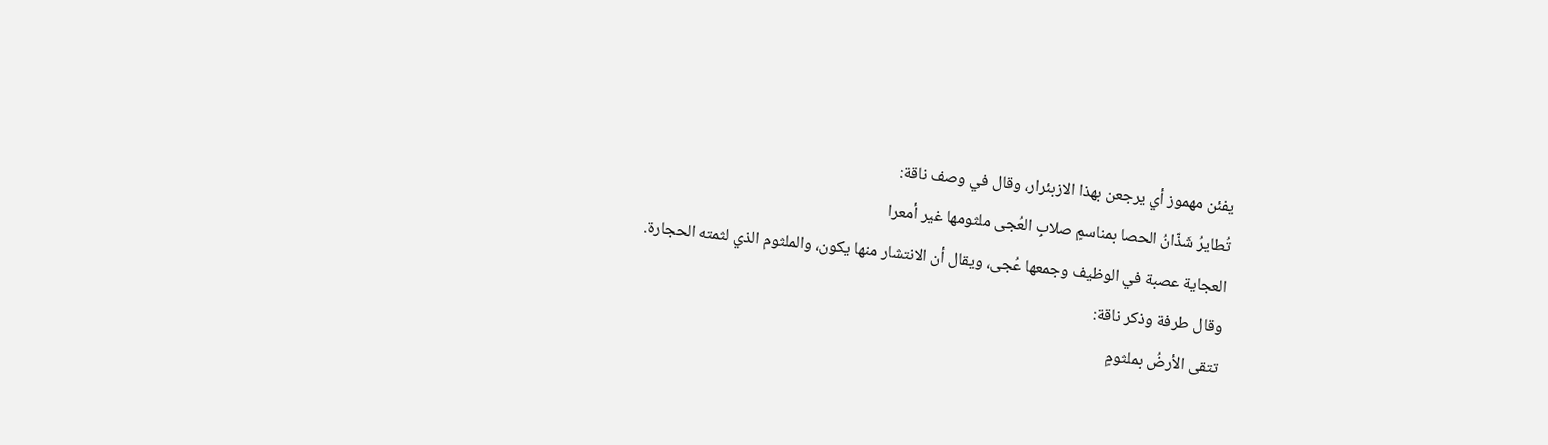يفئن مهموز أي يرجعن بهذا الازبئرار، وقال في وصف ناقة:
تُطايرُ شَذّانُ الحصا بمناسمٍ صلابِ العُجى ملثومها غير أمعرا
العجاية عصبة في الوظيف وجمعها عُجى، ويقال أن الانتشار منها يكون، والملثوم الذي لثمته الحجارة.
وقال طرفة وذكر ناقة:
تتقى الأرضُ بملثومٍ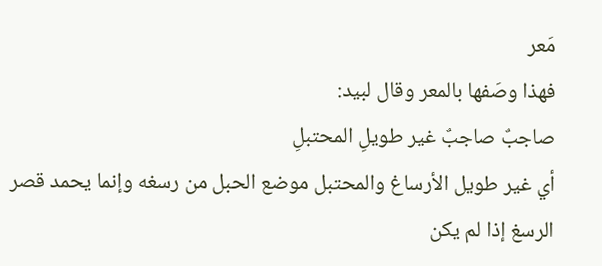مَعر
فهذا وصَفها بالمعر وقال لبيد:
صاجبٌ صاجبٌ غير طويلِ المحتبلِ
أي غير طويل الأرساغ والمحتبل موضع الحبل من رسغه وإنما يحمد قصر الرسغ إذا لم يكن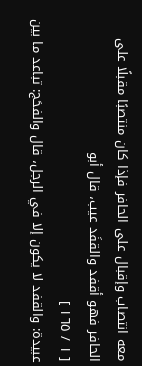معه انتصاب وإقبال على الحافر فإذا كان منتصبًا مقبلًا على الحافر فهو أقفد والقفَد عيب، قال أبو
[ ١ / ١٦٥ ]
عبيدة: والقفد لا يكون إلا في الرجل، قال والفحَج: تباعد ما بين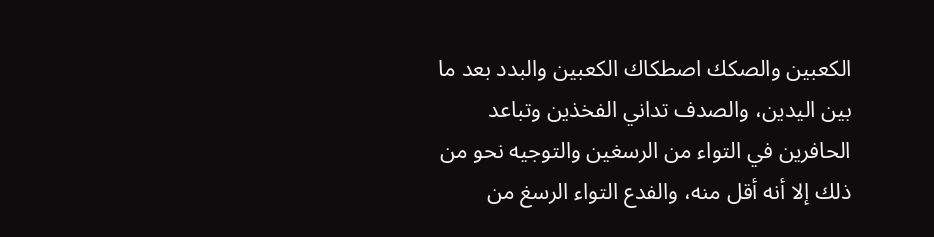الكعبين والصكك اصطكاك الكعبين والبدد بعد ما بين اليدين، والصدف تداني الفخذين وتباعد الحافرين في التواء من الرسغين والتوجيه نحو من ذلك إلا أنه أقل منه، والفدع التواء الرسغ من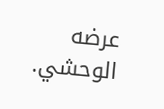عرضه الوحشي.